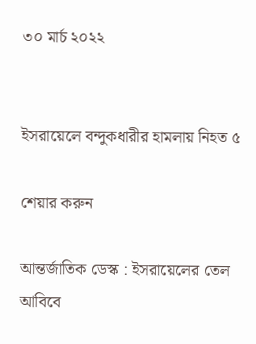৩০ মার্চ ২০২২


ইসরায়েলে বন্দুকধারীর হামলায় নিহত ৫

শেয়ার করুন

আন্তর্জাতিক ডেস্ক : ইসরায়েলের তেল আবিবে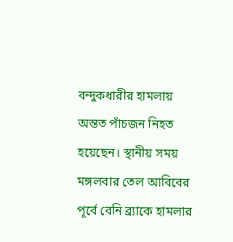বন্দুকধারীর হামলায় অন্তত পাঁচজন নিহত হয়েছেন। স্থানীয় সময় মঙ্গলবার তেল আবিবের পূর্বে বেনি ব্র্যাকে হামলার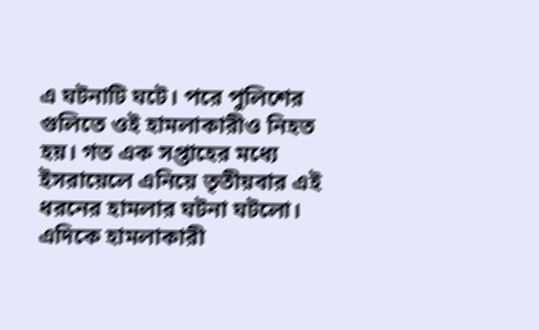এ ঘটনাটি ঘটে। পরে পুলিশের গুলিতে ওই হামলাকারীও নিহত হয়। গত এক সপ্তাহের মধ্যে ইসরায়েলে এনিয়ে তৃতীয়বার এই ধরনের হামলার ঘটনা ঘটলো। এদিকে হামলাকারী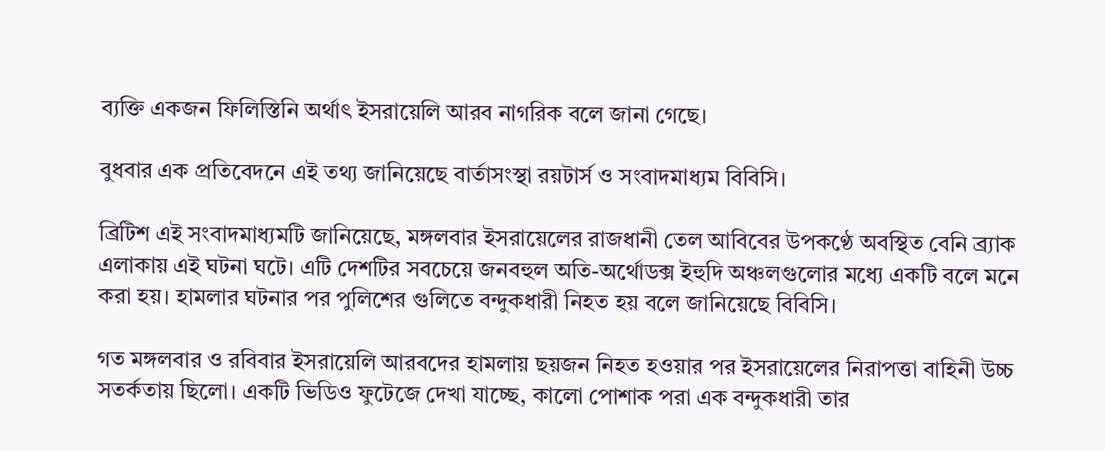ব্যক্তি একজন ফিলিস্তিনি অর্থাৎ ইসরায়েলি আরব নাগরিক বলে জানা গেছে।

বুধবার এক প্রতিবেদনে এই তথ্য জানিয়েছে বার্তাসংস্থা রয়টার্স ও সংবাদমাধ্যম বিবিসি।

ব্রিটিশ এই সংবাদমাধ্যমটি জানিয়েছে, মঙ্গলবার ইসরায়েলের রাজধানী তেল আবিবের উপকণ্ঠে অবস্থিত বেনি ব্র্যাক এলাকায় এই ঘটনা ঘটে। এটি দেশটির সবচেয়ে জনবহুল অতি-অর্থোডক্স ইহুদি অঞ্চলগুলোর মধ্যে একটি বলে মনে করা হয়। হামলার ঘটনার পর পুলিশের গুলিতে বন্দুকধারী নিহত হয় বলে জানিয়েছে বিবিসি।

গত মঙ্গলবার ও রবিবার ইসরায়েলি আরবদের হামলায় ছয়জন নিহত হওয়ার পর ইসরায়েলের নিরাপত্তা বাহিনী উচ্চ সতর্কতায় ছিলো। একটি ভিডিও ফুটেজে দেখা যাচ্ছে, কালো পোশাক পরা এক বন্দুকধারী তার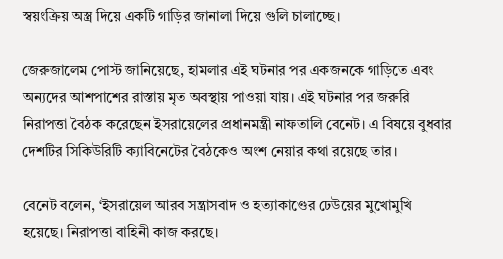স্বয়ংক্রিয় অস্ত্র দিয়ে একটি গাড়ির জানালা দিয়ে গুলি চালাচ্ছে।

জেরুজালেম পোস্ট জানিয়েছে, হামলার এই ঘটনার পর একজনকে গাড়িতে এবং অন্যদের আশপাশের রাস্তায় মৃত অবস্থায় পাওয়া যায়। এই ঘটনার পর জরুরি নিরাপত্তা বৈঠক করেছেন ইসরায়েলের প্রধানমন্ত্রী নাফতালি বেনেট। এ বিষয়ে বুধবার দেশটির সিকিউরিটি ক্যাবিনেটের বৈঠকেও অংশ নেয়ার কথা রয়েছে তার।

বেনেট বলেন, ‘ইসরায়েল আরব সন্ত্রাসবাদ ও হত্যাকাণ্ডের ঢেউয়ের মুখোমুখি হয়েছে। নিরাপত্তা বাহিনী কাজ করছে।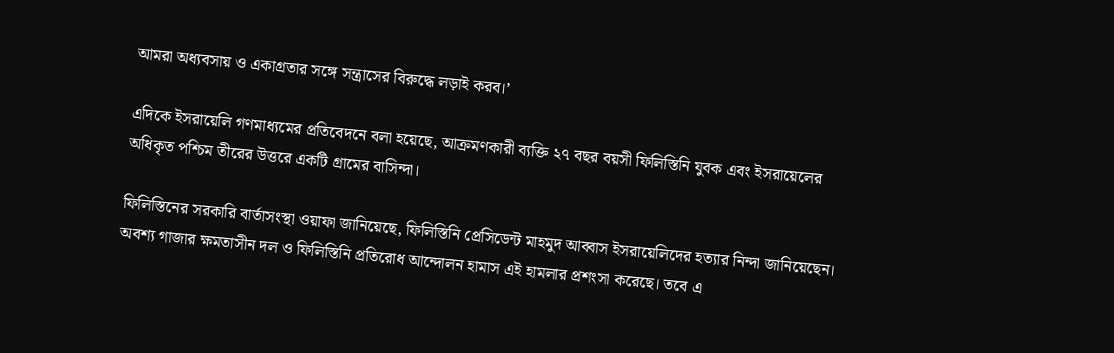আমরা অধ্যবসায় ও একাগ্রতার সঙ্গে সন্ত্রাসের বিরুদ্ধে লড়াই করব।’

এদিকে ইসরায়েলি গণমাধ্যমের প্রতিবেদনে বলা হয়েছে, আক্রমণকারী ব্যক্তি ২৭ বছর বয়সী ফিলিস্তিনি যুবক এবং ইসরায়েলের অধিকৃত পশ্চিম তীরের উত্তরে একটি গ্রামের বাসিন্দা।

ফিলিস্তিনের সরকারি বার্তাসংস্থা ওয়াফা জানিয়েছে, ফিলিস্তিনি প্রেসিডেন্ট মাহমুদ আব্বাস ইসরায়েলিদের হত্যার নিন্দা জানিয়েছেন। অবশ্য গাজার ক্ষমতাসীন দল ও ফিলিস্তিনি প্রতিরোধ আন্দোলন হামাস এই হামলার প্রশংসা করেছে। তবে এ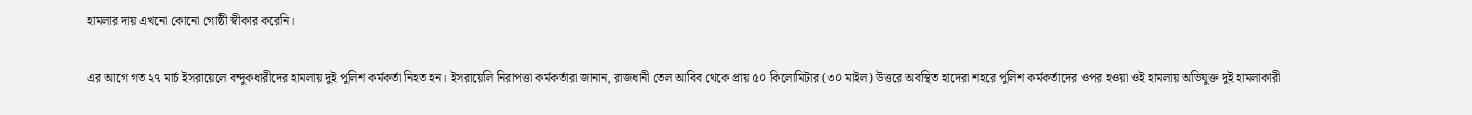হামলার দায় এখনো কোনো গোষ্ঠী স্বীকার করেনি।

এর আগে গত ২৭ মার্চ ইসরায়েলে বন্দুকধারীদের হামলায় দুই পুলিশ কর্মকর্তা নিহত হন। ইসরায়েলি নিরাপত্তা কর্মকর্তারা জানান, রাজধানী তেল আবিব থেকে প্রায় ৫০ কিলোমিটার (৩০ মাইল) উত্তরে অবস্থিত হাদেরা শহরে পুলিশ কর্মকর্তাদের ওপর হওয়া ওই হামলায় অভিযুক্ত দুই হামলাকারী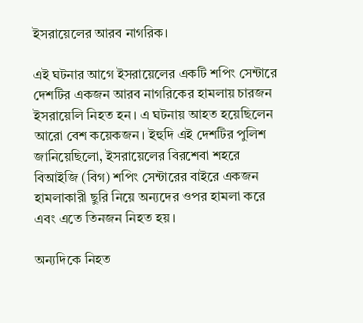ইসরায়েলের আরব নাগরিক।

এই ঘটনার আগে ইসরায়েলের একটি শপিং সেন্টারে দেশটির একজন আরব নাগরিকের হামলায় চারজন ইসরায়েলি নিহত হন। এ ঘটনায় আহত হয়েছিলেন আরো বেশ কয়েকজন। ইহুদি এই দেশটির পুলিশ জানিয়েছিলো, ইসরায়েলের বিরশেবা শহরে বিআইজি (বিগ) শপিং সেন্টারের বাইরে একজন হামলাকারী ছুরি নিয়ে অন্যদের ওপর হামলা করে এবং এতে তিনজন নিহত হয়।

অন্যদিকে নিহত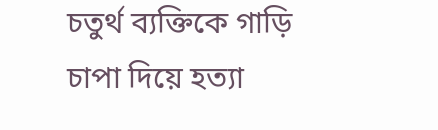চতুর্থ ব্যক্তিকে গাড়ি চাপা দিয়ে হত্যা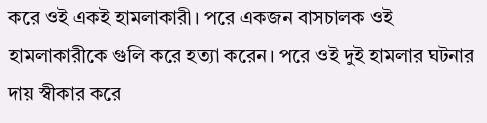করে ওই একই হামলাকারী। পরে একজন বাসচালক ওই হামলাকারীকে গুলি করে হত্যা করেন। পরে ওই দুই হামলার ঘটনার দায় স্বীকার করে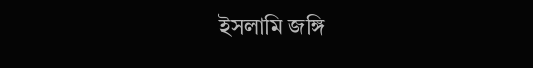ইসলামি জঙ্গি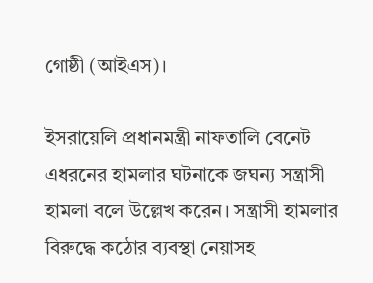গোষ্ঠী (আইএস)।

ইসরায়েলি প্রধানমন্ত্রী নাফতালি বেনেট এধরনের হামলার ঘটনাকে জঘন্য সন্ত্রাসী হামলা বলে উল্লেখ করেন। সন্ত্রাসী হামলার বিরুদ্ধে কঠোর ব্যবস্থা নেয়াসহ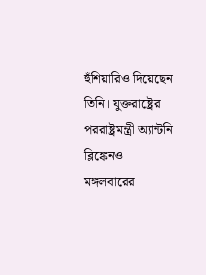হুঁশিয়ারিও দিয়েছেন তিনি। যুক্তরাষ্ট্রের পররাষ্ট্রমন্ত্রী অ্যান্টনি ব্লিঙ্কেনও মঙ্গলবারের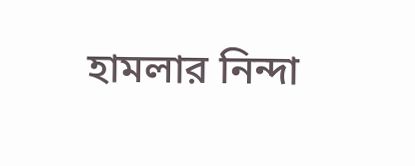হামলার নিন্দা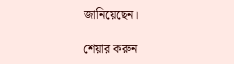জানিয়েছেন।

শেয়ার করুন